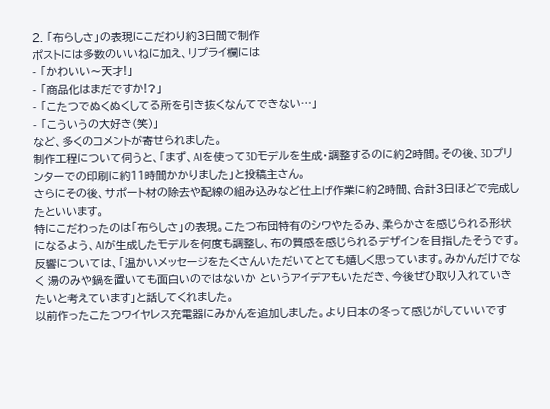2. 「布らしさ」の表現にこだわり約3日間で制作
ポストには多数のいいねに加え、リプライ欄には
- 「かわいい〜天才!」
- 「商品化はまだですか!?」
- 「こたつでぬくぬくしてる所を引き抜くなんてできない…」
- 「こういうの大好き(笑)」
など、多くのコメントが寄せられました。
制作工程について伺うと、「まず、AIを使って3Dモデルを生成・調整するのに約2時間。その後、3Dプリンターでの印刷に約11時間かかりました」と投稿主さん。
さらにその後、サポート材の除去や配線の組み込みなど仕上げ作業に約2時間、合計3日ほどで完成したといいます。
特にこだわったのは「布らしさ」の表現。こたつ布団特有のシワやたるみ、柔らかさを感じられる形状になるよう、AIが生成したモデルを何度も調整し、布の質感を感じられるデザインを目指したそうです。
反響については、「温かいメッセージをたくさんいただいてとても嬉しく思っています。みかんだけでなく 湯のみや鍋を置いても面白いのではないか というアイデアもいただき、今後ぜひ取り入れていきたいと考えています」と話してくれました。
以前作ったこたつワイヤレス充電器にみかんを追加しました。より日本の冬って感じがしていいです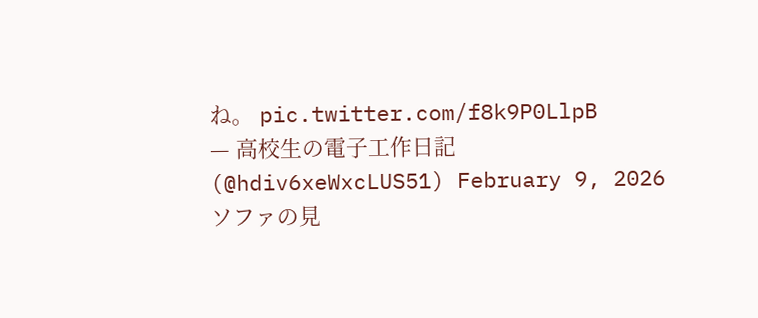ね。 pic.twitter.com/f8k9P0LlpB
— 高校生の電子工作日記 (@hdiv6xeWxcLUS51) February 9, 2026
ソファの見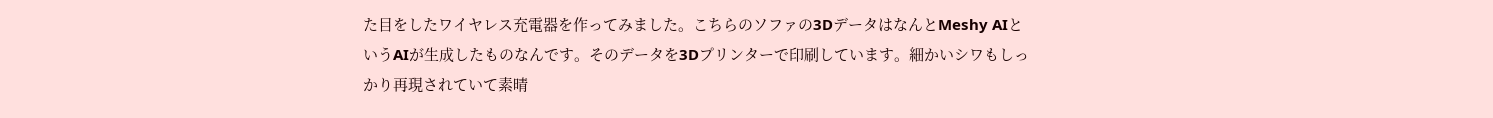た目をしたワイヤレス充電器を作ってみました。こちらのソファの3DデータはなんとMeshy AIというAIが生成したものなんです。そのデータを3Dプリンターで印刷しています。細かいシワもしっかり再現されていて素晴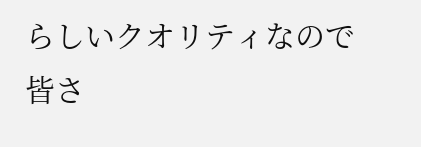らしいクオリティなので皆さ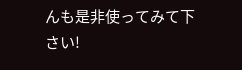んも是非使ってみて下さい!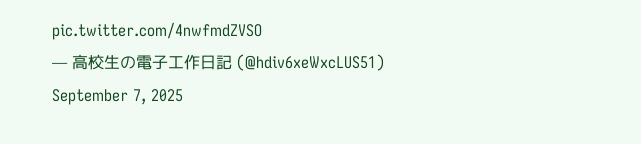pic.twitter.com/4nwfmdZVSO
— 高校生の電子工作日記 (@hdiv6xeWxcLUS51) September 7, 2025